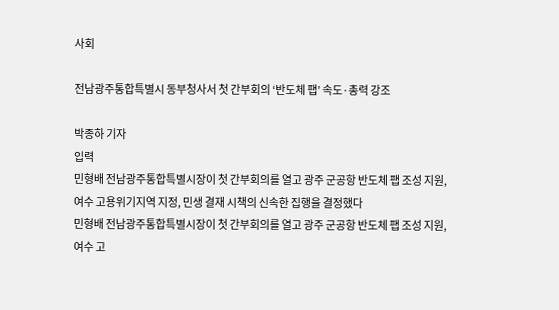사회

전남광주통합특별시 동부청사서 첫 간부회의 ‘반도체 팹’ 속도·총력 강조

박종하 기자
입력
민형배 전남광주통합특별시장이 첫 간부회의를 열고 광주 군공항 반도체 팹 조성 지원, 여수 고용위기지역 지정, 민생 결재 시책의 신속한 집행을 결정했다
민형배 전남광주통합특별시장이 첫 간부회의를 열고 광주 군공항 반도체 팹 조성 지원, 여수 고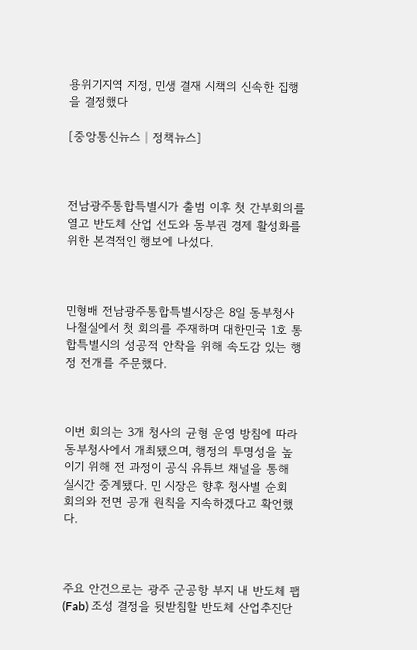용위기지역 지정, 민생 결재 시책의 신속한 집행을 결정했다

[중앙통신뉴스│정책뉴스]



전남광주통합특별시가 출범 이후 첫 간부회의를 열고 반도체 산업 선도와 동부권 경제 활성화를 위한 본격적인 행보에 나섰다.



민형배 전남광주통합특별시장은 8일 동부청사 나철실에서 첫 회의를 주재하며 대한민국 1호 통합특별시의 성공적 안착을 위해 속도감 있는 행정 전개를 주문했다.



이번 회의는 3개 청사의 균형 운영 방침에 따라 동부청사에서 개최됐으며, 행정의 투명성을 높이기 위해 전 과정이 공식 유튜브 채널을 통해 실시간 중계됐다. 민 시장은 향후 청사별 순회 회의와 전면 공개 원칙을 지속하겠다고 확언했다.



주요 안건으로는 광주 군공항 부지 내 반도체 팹(Fab) 조성 결정을 뒷받침할 반도체 산업추진단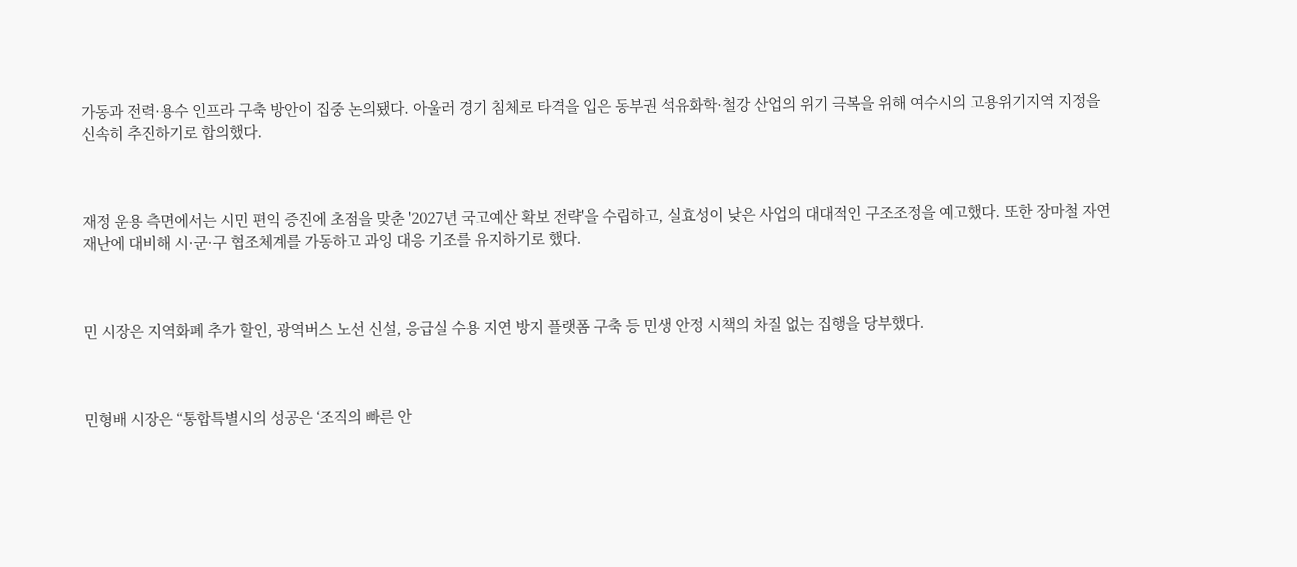가동과 전력·용수 인프라 구축 방안이 집중 논의됐다. 아울러 경기 침체로 타격을 입은 동부권 석유화학·철강 산업의 위기 극복을 위해 여수시의 고용위기지역 지정을 신속히 추진하기로 합의했다.



재정 운용 측면에서는 시민 편익 증진에 초점을 맞춘 '2027년 국고예산 확보 전략'을 수립하고, 실효성이 낮은 사업의 대대적인 구조조정을 예고했다. 또한 장마철 자연재난에 대비해 시·군·구 협조체계를 가동하고 과잉 대응 기조를 유지하기로 했다.



민 시장은 지역화폐 추가 할인, 광역버스 노선 신설, 응급실 수용 지연 방지 플랫폼 구축 등 민생 안정 시책의 차질 없는 집행을 당부했다.



민형배 시장은 “통합특별시의 성공은 ‘조직의 빠른 안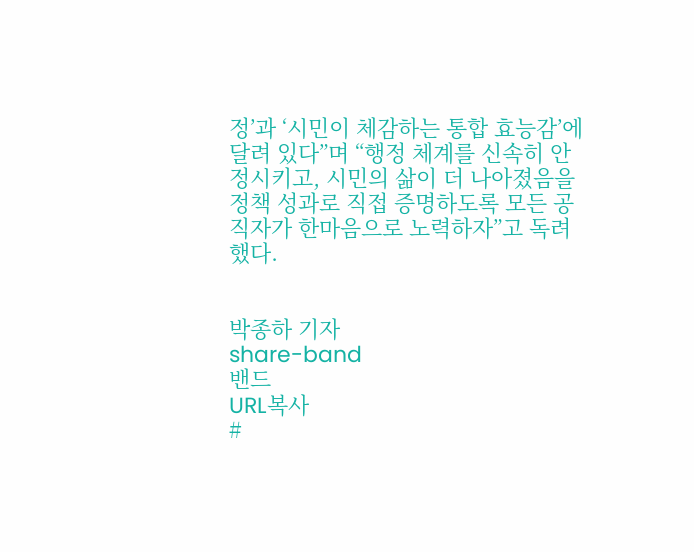정’과 ‘시민이 체감하는 통합 효능감’에 달려 있다”며 “행정 체계를 신속히 안정시키고, 시민의 삶이 더 나아졌음을 정책 성과로 직접 증명하도록 모든 공직자가 한마음으로 노력하자”고 독려했다.


박종하 기자
share-band
밴드
URL복사
#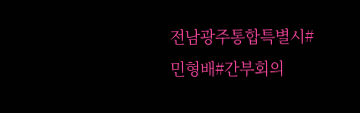전남광주통합특별시#민형배#간부회의